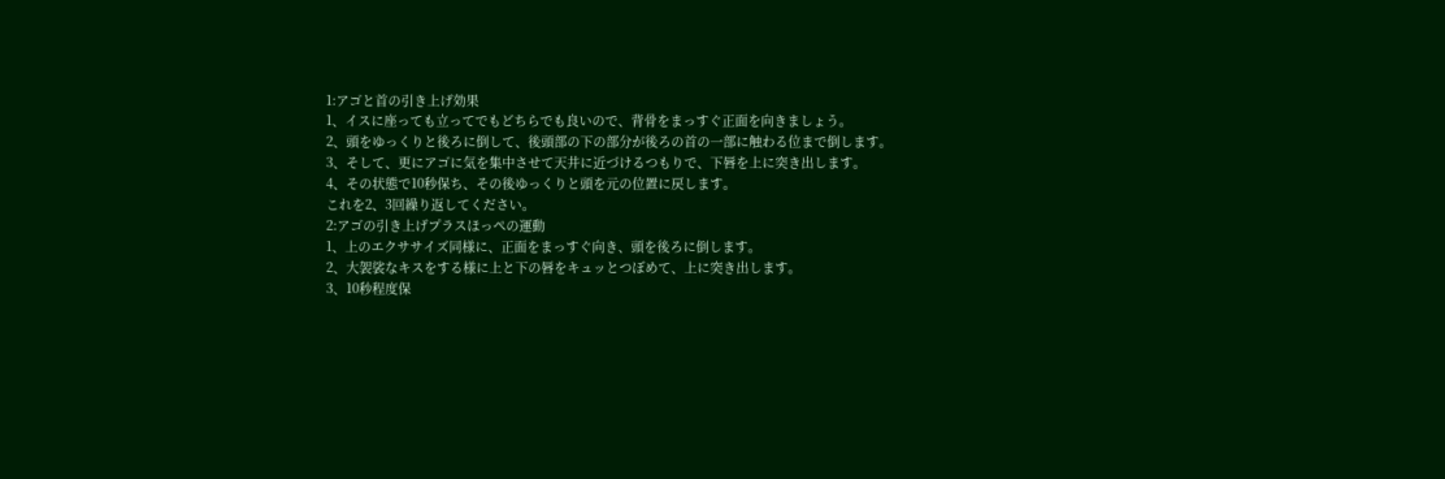1:アゴと首の引き上げ効果
1、イスに座っても立ってでもどちらでも良いので、背骨をまっすぐ正面を向きましょう。
2、頭をゆっくりと後ろに倒して、後頭部の下の部分が後ろの首の一部に触わる位まで倒します。
3、そして、更にアゴに気を集中させて天井に近づけるつもりで、下唇を上に突き出します。
4、その状態で10秒保ち、その後ゆっくりと頭を元の位置に戻します。
これを2、3回繰り返してください。
2:アゴの引き上げプラスほっぺの運動
1、上のエクササイズ同様に、正面をまっすぐ向き、頭を後ろに倒します。
2、大袈裟なキスをする様に上と下の唇をキュッとつぼめて、上に突き出します。
3、10秒程度保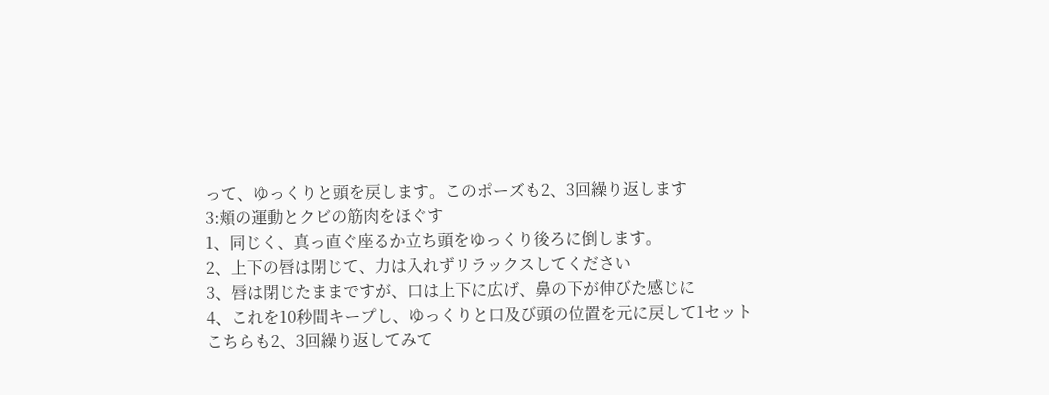って、ゆっくりと頭を戻します。このポーズも2、3回繰り返します
3:頬の運動とクビの筋肉をほぐす
1、同じく、真っ直ぐ座るか立ち頭をゆっくり後ろに倒します。
2、上下の唇は閉じて、力は入れずリラックスしてください
3、唇は閉じたままですが、口は上下に広げ、鼻の下が伸びた感じに
4、これを10秒間キープし、ゆっくりと口及び頭の位置を元に戻して1セット
こちらも2、3回繰り返してみて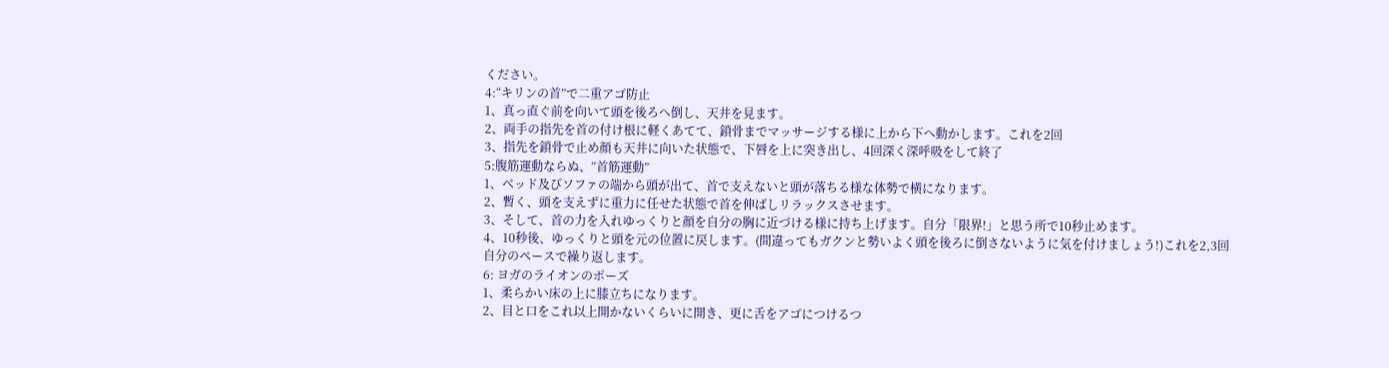ください。
4:“キリンの首”で二重アゴ防止
1、真っ直ぐ前を向いて頭を後ろへ倒し、天井を見ます。
2、両手の指先を首の付け根に軽くあてて、鎖骨までマッサージする様に上から下へ動かします。これを2回
3、指先を鎖骨で止め顔も天井に向いた状態で、下唇を上に突き出し、4回深く深呼吸をして終了
5:腹筋運動ならぬ、“首筋運動”
1、ベッド及びソファの端から頭が出て、首で支えないと頭が落ちる様な体勢で横になります。
2、暫く、頭を支えずに重力に任せた状態で首を伸ばしリラックスさせます。
3、そして、首の力を入れゆっくりと顔を自分の胸に近づける様に持ち上げます。自分「限界!」と思う所で10秒止めます。
4、10秒後、ゆっくりと頭を元の位置に戻します。(間違ってもガクンと勢いよく頭を後ろに倒さないように気を付けましょう!)これを2,3回
自分のペースで繰り返します。
6: ヨガのライオンのポーズ
1、柔らかい床の上に膝立ちになります。
2、目と口をこれ以上開かないくらいに開き、更に舌をアゴにつけるつ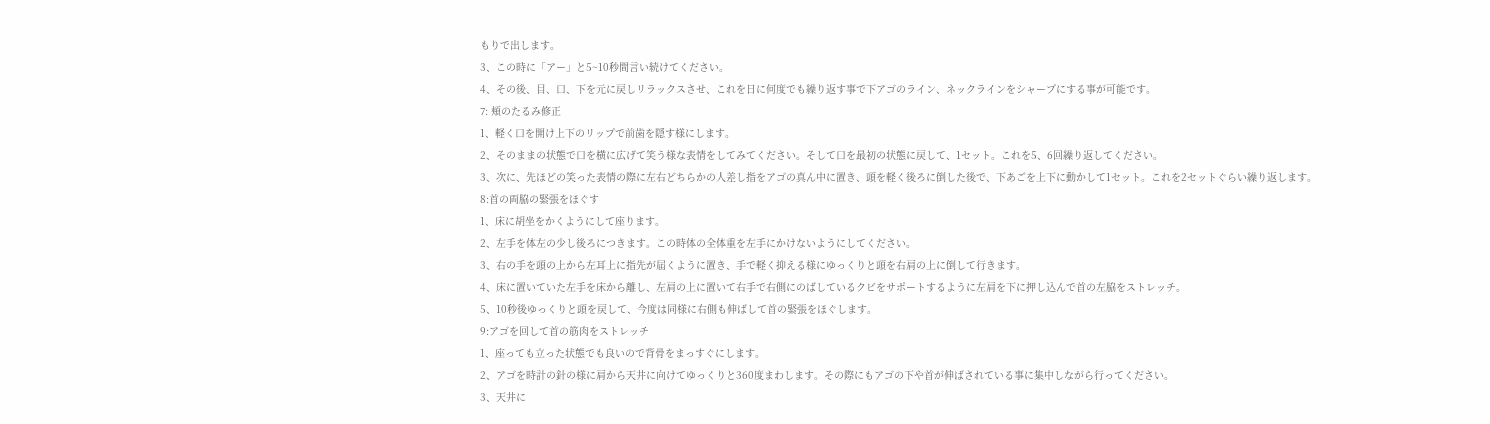もりで出します。
3、この時に「アー」と5~10秒間言い続けてください。
4、その後、目、口、下を元に戻しリラックスさせ、これを日に何度でも繰り返す事で下アゴのライン、ネックラインをシャープにする事が可能です。
7: 頬のたるみ修正
1、軽く口を開け上下のリップで前歯を隠す様にします。
2、そのままの状態で口を横に広げて笑う様な表情をしてみてください。そして口を最初の状態に戻して、1セット。これを5、6回繰り返してください。
3、次に、先ほどの笑った表情の際に左右どちらかの人差し指をアゴの真ん中に置き、頭を軽く後ろに倒した後で、下あごを上下に動かして1セット。これを2セットぐらい繰り返します。
8:首の両脇の緊張をほぐす
1、床に胡坐をかくようにして座ります。
2、左手を体左の少し後ろにつきます。この時体の全体重を左手にかけないようにしてください。
3、右の手を頭の上から左耳上に指先が届くように置き、手で軽く抑える様にゆっくりと頭を右肩の上に倒して行きます。
4、床に置いていた左手を床から離し、左肩の上に置いて右手で右側にのばしているクビをサポートするように左肩を下に押し込んで首の左脇をストレッチ。
5、10秒後ゆっくりと頭を戻して、今度は同様に右側も伸ばして首の緊張をほぐします。
9:アゴを回して首の筋肉をストレッチ
1、座っても立った状態でも良いので背骨をまっすぐにします。
2、アゴを時計の針の様に肩から天井に向けてゆっくりと360度まわします。その際にもアゴの下や首が伸ばされている事に集中しながら行ってください。
3、天井に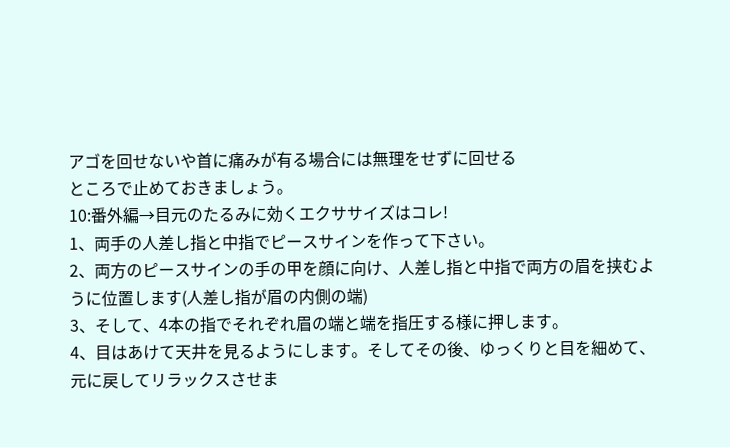アゴを回せないや首に痛みが有る場合には無理をせずに回せる
ところで止めておきましょう。
10:番外編→目元のたるみに効くエクササイズはコレ!
1、両手の人差し指と中指でピースサインを作って下さい。
2、両方のピースサインの手の甲を顔に向け、人差し指と中指で両方の眉を挟むように位置します(人差し指が眉の内側の端)
3、そして、4本の指でそれぞれ眉の端と端を指圧する様に押します。
4、目はあけて天井を見るようにします。そしてその後、ゆっくりと目を細めて、元に戻してリラックスさせま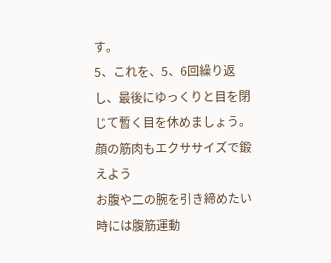す。
5、これを、5、6回繰り返し、最後にゆっくりと目を閉じて暫く目を休めましょう。
顔の筋肉もエクササイズで鍛えよう
お腹や二の腕を引き締めたい時には腹筋運動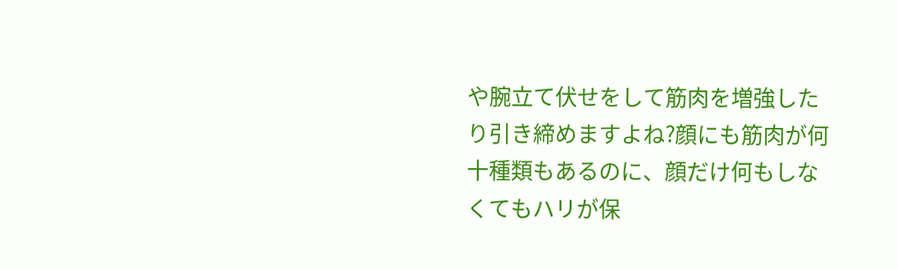や腕立て伏せをして筋肉を増強したり引き締めますよね?顔にも筋肉が何十種類もあるのに、顔だけ何もしなくてもハリが保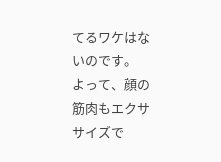てるワケはないのです。
よって、顔の筋肉もエクササイズで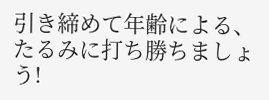引き締めて年齢による、たるみに打ち勝ちましょう!